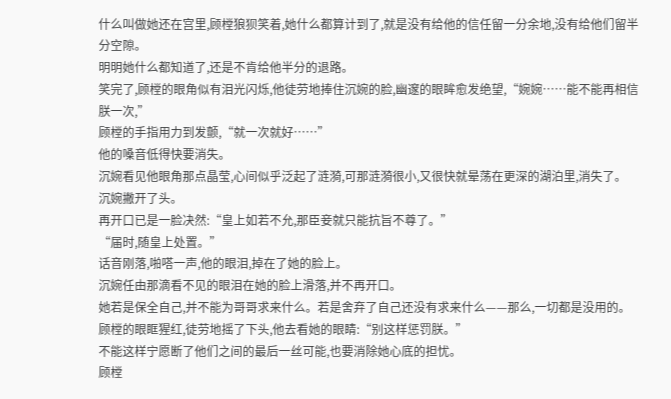什么叫做她还在宫里,顾樘狼狈笑着,她什么都算计到了,就是没有给他的信任留一分余地,没有给他们留半分空隙。
明明她什么都知道了,还是不肯给他半分的退路。
笑完了,顾樘的眼角似有泪光闪烁,他徒劳地捧住沉婉的脸,幽邃的眼眸愈发绝望,“婉婉……能不能再相信朕一次,”
顾樘的手指用力到发颤,“就一次就好……”
他的嗓音低得快要消失。
沉婉看见他眼角那点晶莹,心间似乎泛起了涟漪,可那涟漪很小,又很快就晕荡在更深的湖泊里,消失了。
沉婉撇开了头。
再开口已是一脸决然:“皇上如若不允,那臣妾就只能抗旨不尊了。”
“届时,随皇上处置。”
话音刚落,啪嗒一声,他的眼泪,掉在了她的脸上。
沉婉任由那滴看不见的眼泪在她的脸上滑落,并不再开口。
她若是保全自己,并不能为哥哥求来什么。若是舍弃了自己还没有求来什么——那么,一切都是没用的。
顾樘的眼眶猩红,徒劳地摇了下头,他去看她的眼睛:“别这样惩罚朕。”
不能这样宁愿断了他们之间的最后一丝可能,也要消除她心底的担忧。
顾樘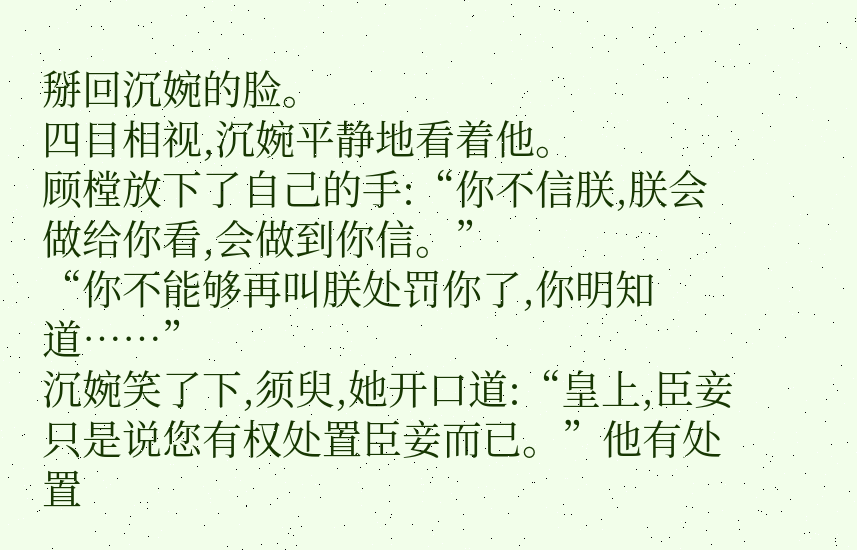掰回沉婉的脸。
四目相视,沉婉平静地看着他。
顾樘放下了自己的手:“你不信朕,朕会做给你看,会做到你信。”
“你不能够再叫朕处罚你了,你明知道……”
沉婉笑了下,须臾,她开口道:“皇上,臣妾只是说您有权处置臣妾而已。”他有处置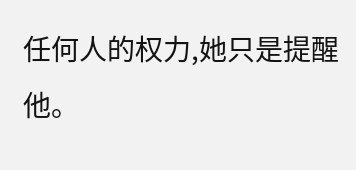任何人的权力,她只是提醒他。